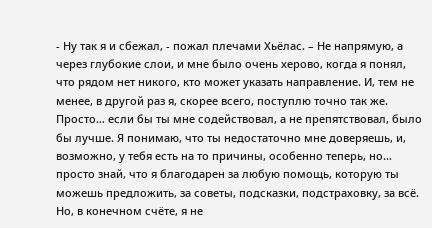- Ну так я и сбежал, - пожал плечами Хьёлас. – Не напрямую, а через глубокие слои, и мне было очень херово, когда я понял, что рядом нет никого, кто может указать направление. И, тем не менее, в другой раз я, скорее всего, поступлю точно так же. Просто… если бы ты мне содействовал, а не препятствовал, было бы лучше. Я понимаю, что ты недостаточно мне доверяешь, и, возможно, у тебя есть на то причины, особенно теперь, но… просто знай, что я благодарен за любую помощь, которую ты можешь предложить, за советы, подсказки, подстраховку, за всё. Но, в конечном счёте, я не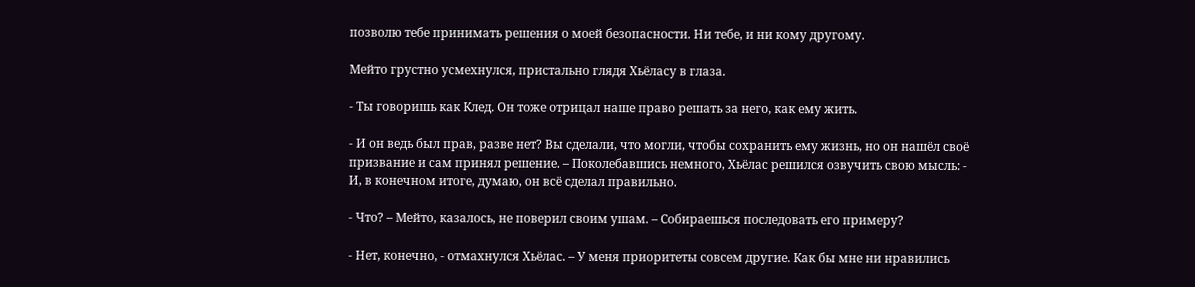позволю тебе принимать решения о моей безопасности. Ни тебе, и ни кому другому.

Мейто грустно усмехнулся, пристально глядя Хьёласу в глаза.

- Ты говоришь как Клед. Он тоже отрицал наше право решать за него, как ему жить.

- И он ведь был прав, разве нет? Вы сделали, что могли, чтобы сохранить ему жизнь, но он нашёл своё призвание и сам принял решение. – Поколебавшись немного, Хьёлас решился озвучить свою мысль: - И, в конечном итоге, думаю, он всё сделал правильно.

- Что? – Мейто, казалось, не поверил своим ушам. – Собираешься последовать его примеру?

- Нет, конечно, - отмахнулся Хьёлас. – У меня приоритеты совсем другие. Как бы мне ни нравились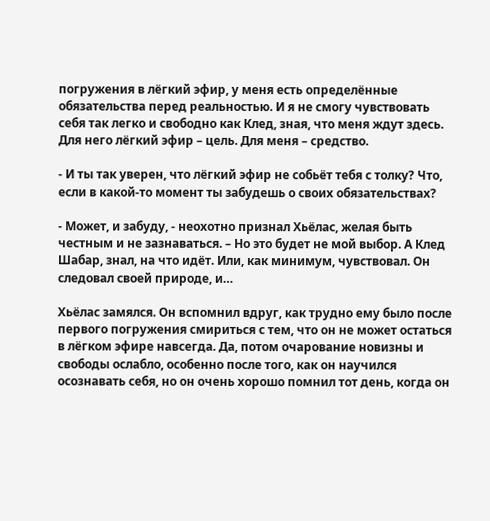погружения в лёгкий эфир, у меня есть определённые обязательства перед реальностью. И я не смогу чувствовать себя так легко и свободно как Клед, зная, что меня ждут здесь. Для него лёгкий эфир – цель. Для меня – средство.

- И ты так уверен, что лёгкий эфир не собьёт тебя с толку? Что, если в какой-то момент ты забудешь о своих обязательствах?

- Может, и забуду, - неохотно признал Хьёлас, желая быть честным и не зазнаваться. – Но это будет не мой выбор. А Клед Шабар, знал, на что идёт. Или, как минимум, чувствовал. Он следовал своей природе, и…

Хьёлас замялся. Он вспомнил вдруг, как трудно ему было после первого погружения смириться с тем, что он не может остаться в лёгком эфире навсегда. Да, потом очарование новизны и свободы ослабло, особенно после того, как он научился осознавать себя, но он очень хорошо помнил тот день, когда он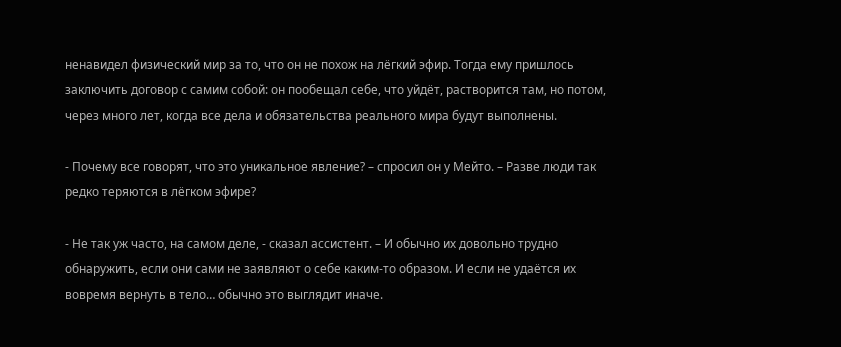ненавидел физический мир за то, что он не похож на лёгкий эфир. Тогда ему пришлось заключить договор с самим собой: он пообещал себе, что уйдёт, растворится там, но потом, через много лет, когда все дела и обязательства реального мира будут выполнены.

- Почему все говорят, что это уникальное явление? – спросил он у Мейто. – Разве люди так редко теряются в лёгком эфире?

- Не так уж часто, на самом деле, - сказал ассистент. – И обычно их довольно трудно обнаружить, если они сами не заявляют о себе каким-то образом. И если не удаётся их вовремя вернуть в тело… обычно это выглядит иначе.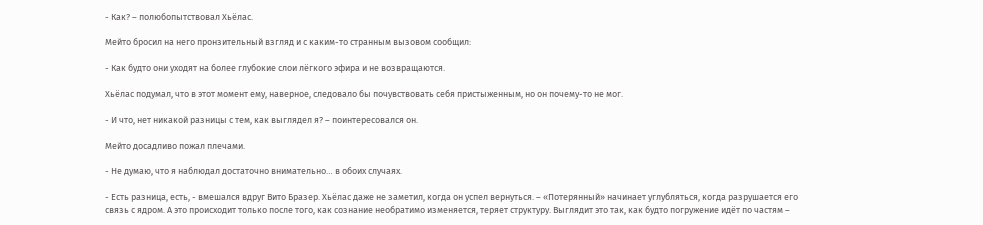- Как? – полюбопытствовал Хьёлас.

Мейто бросил на него пронзительный взгляд и с каким-то странным вызовом сообщил:

- Как будто они уходят на более глубокие слои лёгкого эфира и не возвращаются.

Хьёлас подумал, что в этот момент ему, наверное, следовало бы почувствовать себя пристыженным, но он почему-то не мог.

- И что, нет никакой разницы с тем, как выглядел я? – поинтересовался он.

Мейто досадливо пожал плечами.

- Не думаю, что я наблюдал достаточно внимательно… в обоих случаях.

- Есть разница, есть, - вмешался вдруг Вито Бразер. Хьёлас даже не заметил, когда он успел вернуться. – «Потерянный» начинает углубляться, когда разрушается его связь с ядром. А это происходит только после того, как сознание необратимо изменяется, теряет структуру. Выглядит это так, как будто погружение идёт по частям –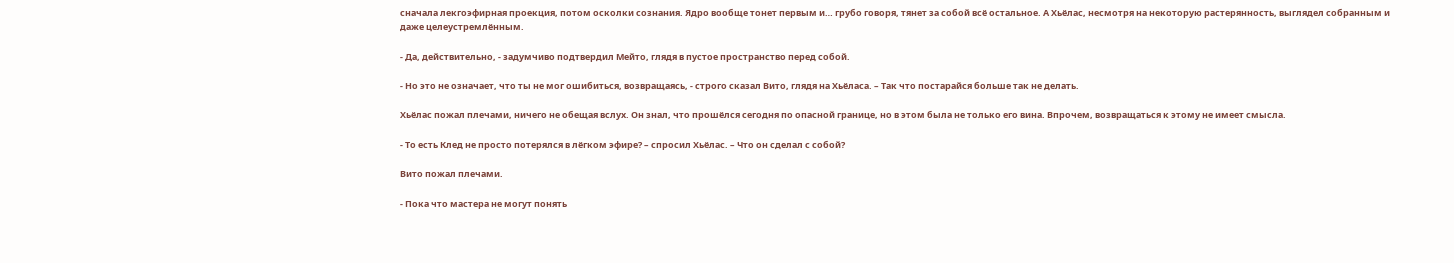сначала лекгоэфирная проекция, потом осколки сознания. Ядро вообще тонет первым и… грубо говоря, тянет за собой всё остальное. А Хьёлас, несмотря на некоторую растерянность, выглядел собранным и даже целеустремлённым.

- Да, действительно, - задумчиво подтвердил Мейто, глядя в пустое пространство перед собой.

- Но это не означает, что ты не мог ошибиться, возвращаясь, - строго сказал Вито, глядя на Хьёласа. – Так что постарайся больше так не делать.

Хьёлас пожал плечами, ничего не обещая вслух. Он знал, что прошёлся сегодня по опасной границе, но в этом была не только его вина. Впрочем, возвращаться к этому не имеет смысла.

- То есть Клед не просто потерялся в лёгком эфире? – спросил Хьёлас. – Что он сделал с собой?

Вито пожал плечами.

- Пока что мастера не могут понять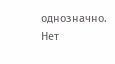однозначно. Нет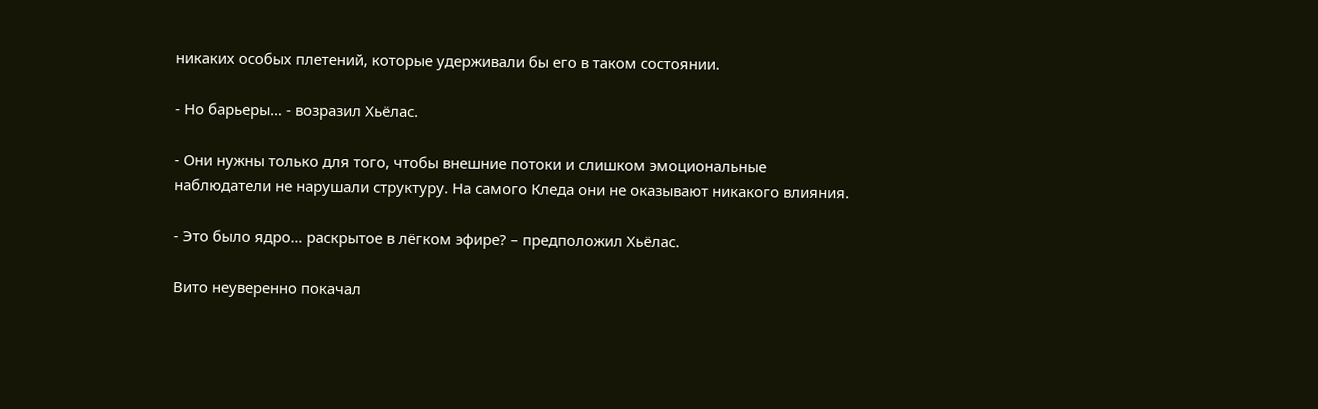никаких особых плетений, которые удерживали бы его в таком состоянии.

- Но барьеры… - возразил Хьёлас.

- Они нужны только для того, чтобы внешние потоки и слишком эмоциональные наблюдатели не нарушали структуру. На самого Кледа они не оказывают никакого влияния.

- Это было ядро… раскрытое в лёгком эфире? – предположил Хьёлас.

Вито неуверенно покачал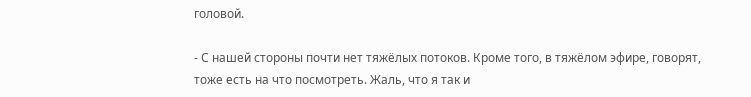головой.

- С нашей стороны почти нет тяжёлых потоков. Кроме того, в тяжёлом эфире, говорят, тоже есть на что посмотреть. Жаль, что я так и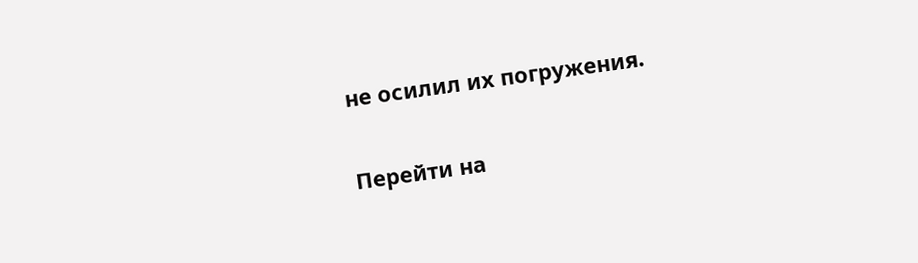не осилил их погружения.

Перейти на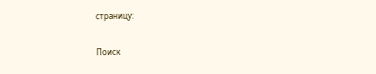страницу:

Поиск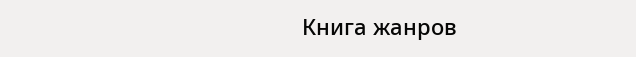Книга жанров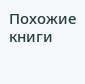Похожие книги